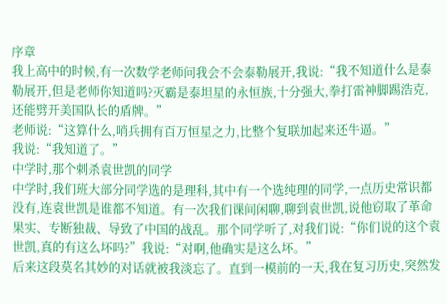序章
我上高中的时候,有一次数学老师问我会不会泰勒展开,我说:“我不知道什么是泰勒展开,但是老师你知道吗?灭霸是泰坦星的永恒族,十分强大,拳打雷神脚踢浩克,还能劈开美国队长的盾牌。”
老师说:“这算什么,哨兵拥有百万恒星之力,比整个复联加起来还牛逼。”
我说:“我知道了。”
中学时,那个刺杀袁世凯的同学
中学时,我们班大部分同学选的是理科,其中有一个选纯理的同学,一点历史常识都没有,连袁世凯是谁都不知道。有一次我们课间闲聊,聊到袁世凯,说他窃取了革命果实、专断独裁、导致了中国的战乱。那个同学听了,对我们说:“你们说的这个袁世凯,真的有这么坏吗?”我说:“对啊,他确实是这么坏。”
后来这段莫名其妙的对话就被我淡忘了。直到一模前的一天,我在复习历史,突然发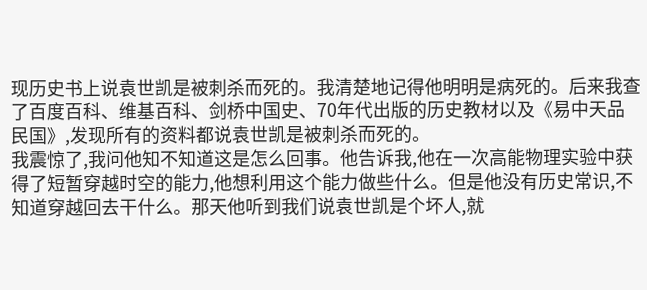现历史书上说袁世凯是被刺杀而死的。我清楚地记得他明明是病死的。后来我查了百度百科、维基百科、剑桥中国史、70年代出版的历史教材以及《易中天品民国》,发现所有的资料都说袁世凯是被刺杀而死的。
我震惊了,我问他知不知道这是怎么回事。他告诉我,他在一次高能物理实验中获得了短暂穿越时空的能力,他想利用这个能力做些什么。但是他没有历史常识,不知道穿越回去干什么。那天他听到我们说袁世凯是个坏人,就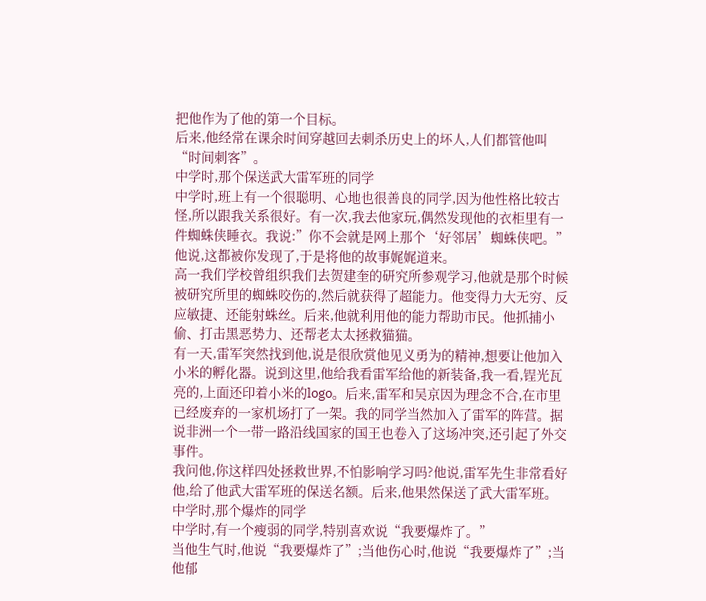把他作为了他的第一个目标。
后来,他经常在课余时间穿越回去刺杀历史上的坏人,人们都管他叫“时间刺客”。
中学时,那个保送武大雷军班的同学
中学时,班上有一个很聪明、心地也很善良的同学,因为他性格比较古怪,所以跟我关系很好。有一次,我去他家玩,偶然发现他的衣柜里有一件蜘蛛侠睡衣。我说:”你不会就是网上那个‘好邻居’蜘蛛侠吧。”他说,这都被你发现了,于是将他的故事娓娓道来。
高一我们学校曾组织我们去贺建奎的研究所参观学习,他就是那个时候被研究所里的蜘蛛咬伤的,然后就获得了超能力。他变得力大无穷、反应敏捷、还能射蛛丝。后来,他就利用他的能力帮助市民。他抓捕小偷、打击黑恶势力、还帮老太太拯救猫猫。
有一天,雷军突然找到他,说是很欣赏他见义勇为的精神,想要让他加入小米的孵化器。说到这里,他给我看雷军给他的新装备,我一看,锃光瓦亮的,上面还印着小米的logo。后来,雷军和吴京因为理念不合,在市里已经废弃的一家机场打了一架。我的同学当然加入了雷军的阵营。据说非洲一个一带一路沿线国家的国王也卷入了这场冲突,还引起了外交事件。
我问他,你这样四处拯救世界,不怕影响学习吗?他说,雷军先生非常看好他,给了他武大雷军班的保送名额。后来,他果然保送了武大雷军班。
中学时,那个爆炸的同学
中学时,有一个瘦弱的同学,特别喜欢说“我要爆炸了。”
当他生气时,他说“我要爆炸了”;当他伤心时,他说“我要爆炸了”;当他郁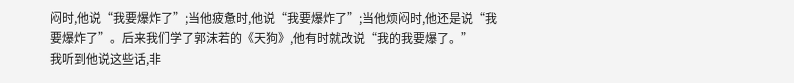闷时,他说“我要爆炸了”;当他疲惫时,他说“我要爆炸了”;当他烦闷时,他还是说“我要爆炸了”。后来我们学了郭沫若的《天狗》,他有时就改说“我的我要爆了。”
我听到他说这些话,非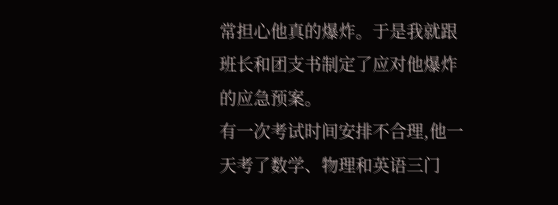常担心他真的爆炸。于是我就跟班长和团支书制定了应对他爆炸的应急预案。
有一次考试时间安排不合理,他一天考了数学、物理和英语三门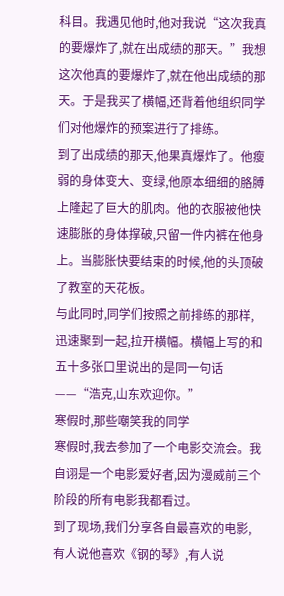科目。我遇见他时,他对我说“这次我真的要爆炸了,就在出成绩的那天。”我想这次他真的要爆炸了,就在他出成绩的那天。于是我买了横幅,还背着他组织同学们对他爆炸的预案进行了排练。
到了出成绩的那天,他果真爆炸了。他瘦弱的身体变大、变绿,他原本细细的胳膊上隆起了巨大的肌肉。他的衣服被他快速膨胀的身体撑破,只留一件内裤在他身上。当膨胀快要结束的时候,他的头顶破了教室的天花板。
与此同时,同学们按照之前排练的那样,迅速聚到一起,拉开横幅。横幅上写的和五十多张口里说出的是同一句话——“浩克,山东欢迎你。”
寒假时,那些嘲笑我的同学
寒假时,我去参加了一个电影交流会。我自诩是一个电影爱好者,因为漫威前三个阶段的所有电影我都看过。
到了现场,我们分享各自最喜欢的电影,有人说他喜欢《钢的琴》,有人说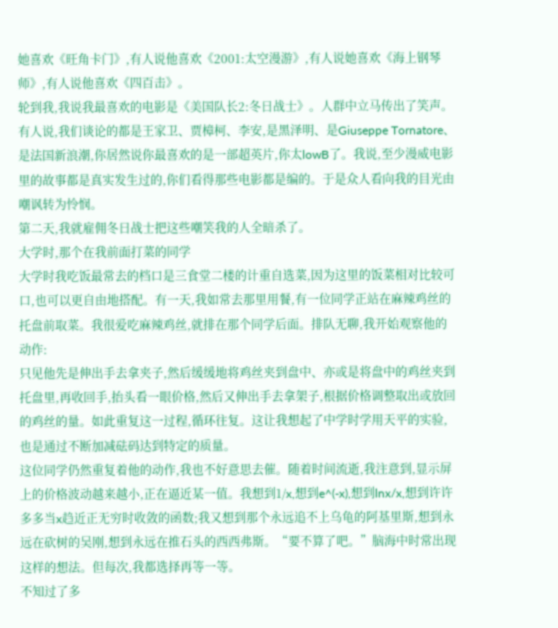她喜欢《旺角卡门》,有人说他喜欢《2001:太空漫游》,有人说她喜欢《海上钢琴师》,有人说他喜欢《四百击》。
轮到我,我说我最喜欢的电影是《美国队长2:冬日战士》。人群中立马传出了笑声。有人说,我们谈论的都是王家卫、贾樟柯、李安,是黑泽明、是Giuseppe Tornatore、是法国新浪潮,你居然说你最喜欢的是一部超英片,你太lowB了。我说,至少漫威电影里的故事都是真实发生过的,你们看得那些电影都是编的。于是众人看向我的目光由嘲讽转为怜悯。
第二天,我就雇佣冬日战士把这些嘲笑我的人全暗杀了。
大学时,那个在我前面打菜的同学
大学时我吃饭最常去的档口是三食堂二楼的计重自选菜,因为这里的饭菜相对比较可口,也可以更自由地搭配。有一天,我如常去那里用餐,有一位同学正站在麻辣鸡丝的托盘前取菜。我很爱吃麻辣鸡丝,就排在那个同学后面。排队无聊,我开始观察他的动作:
只见他先是伸出手去拿夹子,然后缓缓地将鸡丝夹到盘中、亦或是将盘中的鸡丝夹到托盘里,再收回手,抬头看一眼价格,然后又伸出手去拿架子,根据价格调整取出或放回的鸡丝的量。如此重复这一过程,循环往复。这让我想起了中学时学用天平的实验,也是通过不断加减砝码达到特定的质量。
这位同学仍然重复着他的动作,我也不好意思去催。随着时间流逝,我注意到,显示屏上的价格波动越来越小,正在逼近某一值。我想到1/x,想到e^(-x),想到lnx/x,想到许许多多当x趋近正无穷时收敛的函数;我又想到那个永远追不上乌龟的阿基里斯,想到永远在砍树的吴刚,想到永远在推石头的西西弗斯。“要不算了吧。”脑海中时常出现这样的想法。但每次,我都选择再等一等。
不知过了多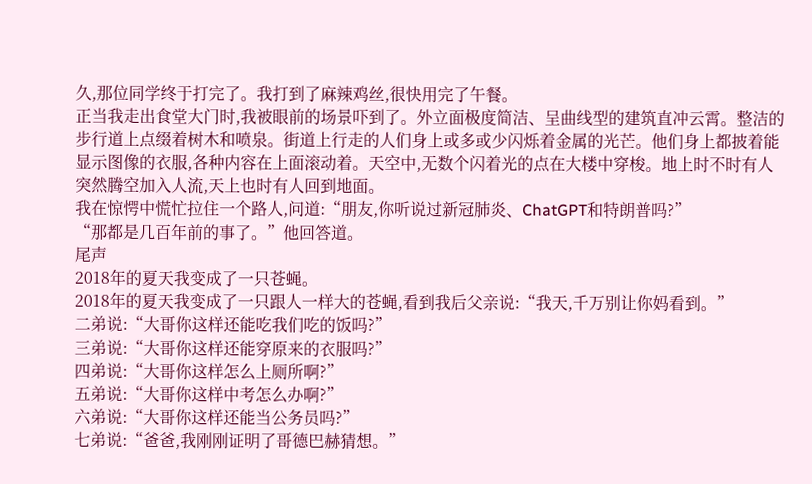久,那位同学终于打完了。我打到了麻辣鸡丝,很快用完了午餐。
正当我走出食堂大门时,我被眼前的场景吓到了。外立面极度简洁、呈曲线型的建筑直冲云霄。整洁的步行道上点缀着树木和喷泉。街道上行走的人们身上或多或少闪烁着金属的光芒。他们身上都披着能显示图像的衣服,各种内容在上面滚动着。天空中,无数个闪着光的点在大楼中穿梭。地上时不时有人突然腾空加入人流,天上也时有人回到地面。
我在惊愕中慌忙拉住一个路人,问道:“朋友,你听说过新冠肺炎、ChatGPT和特朗普吗?”
“那都是几百年前的事了。”他回答道。
尾声
2018年的夏天我变成了一只苍蝇。
2018年的夏天我变成了一只跟人一样大的苍蝇,看到我后父亲说:“我天,千万别让你妈看到。”
二弟说:“大哥你这样还能吃我们吃的饭吗?”
三弟说:“大哥你这样还能穿原来的衣服吗?”
四弟说:“大哥你这样怎么上厕所啊?”
五弟说:“大哥你这样中考怎么办啊?”
六弟说:“大哥你这样还能当公务员吗?”
七弟说:“爸爸,我刚刚证明了哥德巴赫猜想。”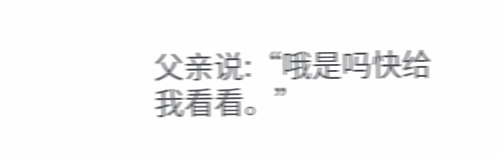父亲说:“哦是吗快给我看看。”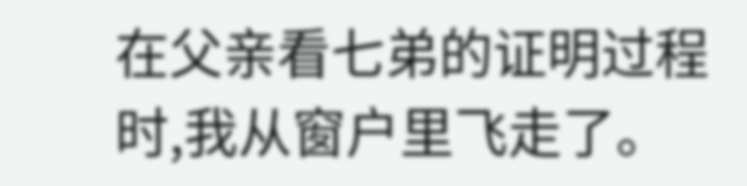在父亲看七弟的证明过程时,我从窗户里飞走了。